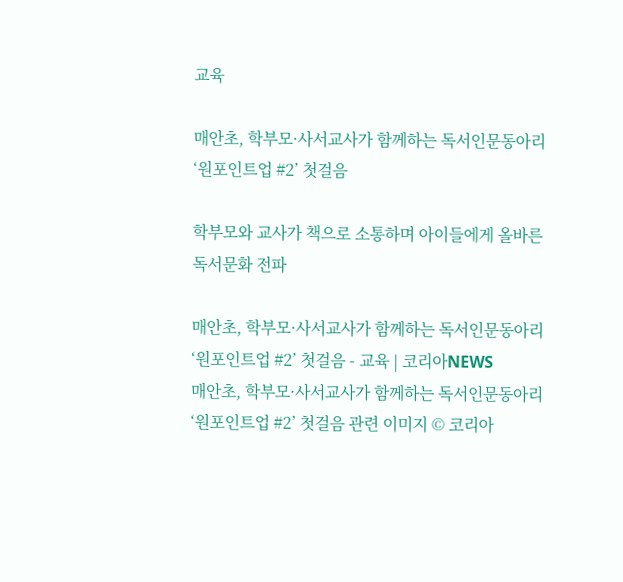교육

매안초, 학부모·사서교사가 함께하는 독서인문동아리 ‘원포인트업 #2’ 첫걸음

학부모와 교사가 책으로 소통하며 아이들에게 올바른 독서문화 전파

매안초, 학부모·사서교사가 함께하는 독서인문동아리 ‘원포인트업 #2’ 첫걸음 - 교육 | 코리아NEWS
매안초, 학부모·사서교사가 함께하는 독서인문동아리 ‘원포인트업 #2’ 첫걸음 관련 이미지 © 코리아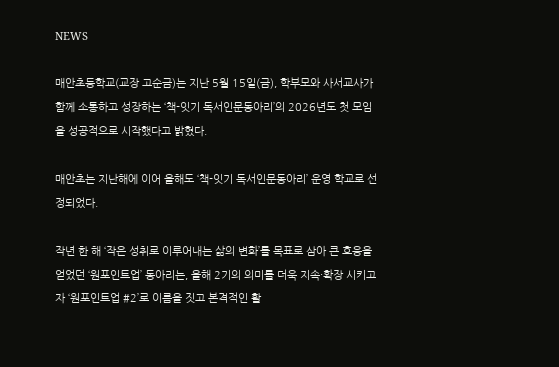NEWS

매안초등학교(교장 고순금)는 지난 5월 15일(금), 학부모와 사서교사가 함께 소통하고 성장하는 ‘책-잇기 독서인문동아리’의 2026년도 첫 모임을 성공적으로 시작했다고 밝혔다.

매안초는 지난해에 이어 올해도 ‘책-잇기 독서인문동아리’ 운영 학교로 선정되었다.

작년 한 해 ‘작은 성취로 이루어내는 삶의 변화’를 목표로 삼아 큰 호응을 얻었던 ‘원포인트업’ 동아리는, 올해 2기의 의미를 더욱 지속·확장 시키고자 ‘원포인트업 #2’로 이름을 짓고 본격적인 활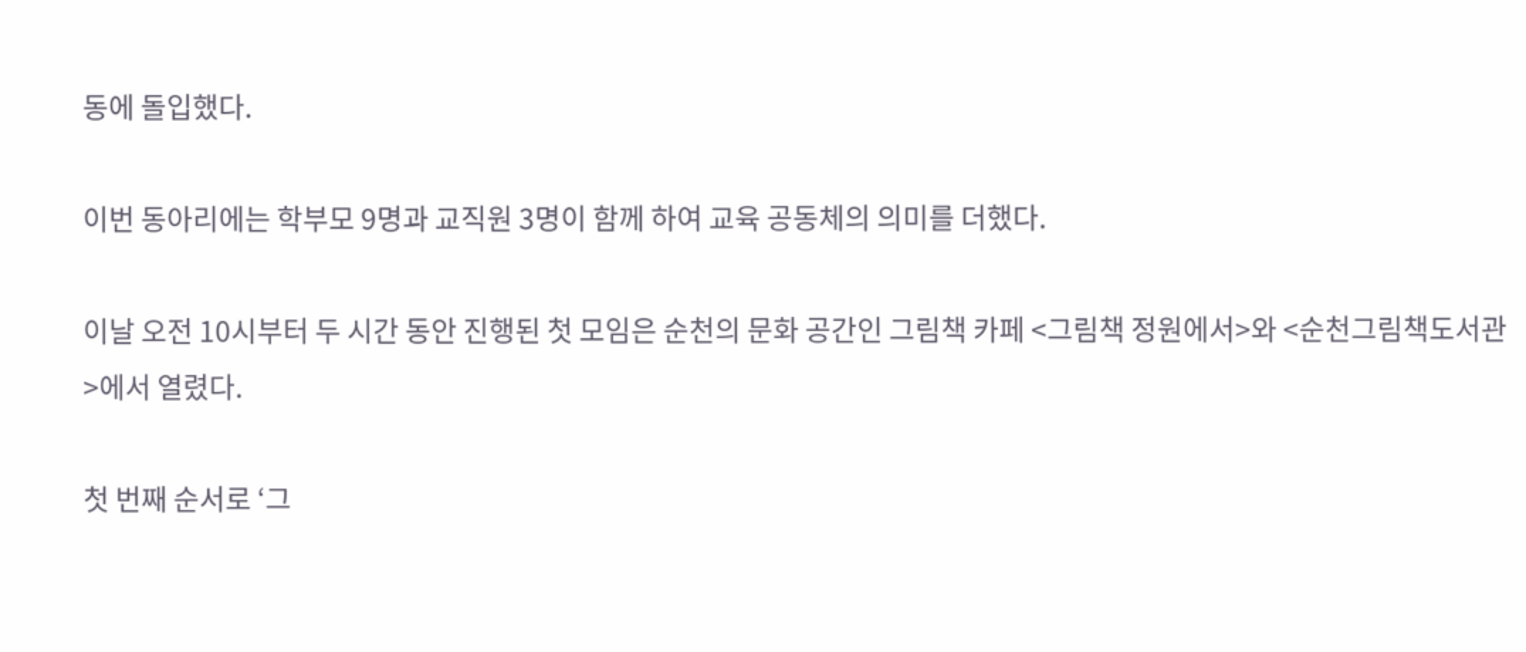동에 돌입했다.

이번 동아리에는 학부모 9명과 교직원 3명이 함께 하여 교육 공동체의 의미를 더했다.

이날 오전 10시부터 두 시간 동안 진행된 첫 모임은 순천의 문화 공간인 그림책 카페 <그림책 정원에서>와 <순천그림책도서관>에서 열렸다.

첫 번째 순서로 ‘그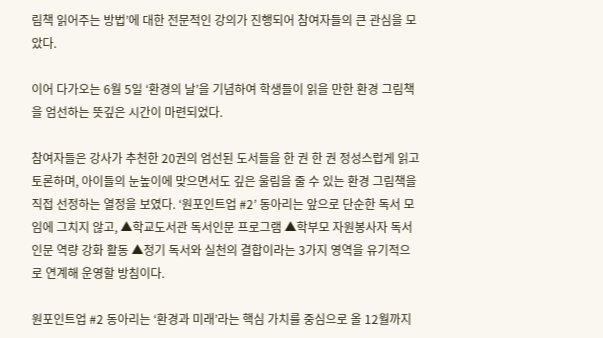림책 읽어주는 방법’에 대한 전문적인 강의가 진행되어 참여자들의 큰 관심을 모았다.

이어 다가오는 6월 5일 ‘환경의 날’을 기념하여 학생들이 읽을 만한 환경 그림책을 엄선하는 뜻깊은 시간이 마련되었다.

참여자들은 강사가 추천한 20권의 엄선된 도서들을 한 권 한 권 정성스럽게 읽고 토론하며, 아이들의 눈높이에 맞으면서도 깊은 울림을 줄 수 있는 환경 그림책을 직접 선정하는 열정을 보였다. ‘원포인트업 #2’ 동아리는 앞으로 단순한 독서 모임에 그치지 않고, ▲학교도서관 독서인문 프로그램 ▲학부모 자원봉사자 독서인문 역량 강화 활동 ▲정기 독서와 실천의 결합이라는 3가지 영역을 유기적으로 연계해 운영할 방침이다.

원포인트업 #2 동아리는 ‘환경과 미래’라는 핵심 가치를 중심으로 올 12월까지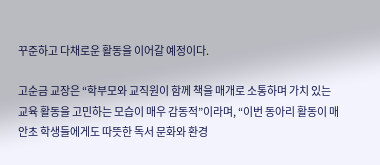꾸준하고 다채로운 활동을 이어갈 예정이다.

고순금 교장은 “학부모와 교직원이 함께 책을 매개로 소통하며 가치 있는 교육 활동을 고민하는 모습이 매우 감동적”이라며, “이번 동아리 활동이 매안초 학생들에게도 따뜻한 독서 문화와 환경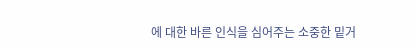에 대한 바른 인식을 심어주는 소중한 밑거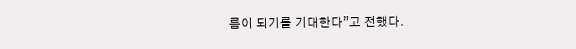름이 되기를 기대한다”고 전했다.